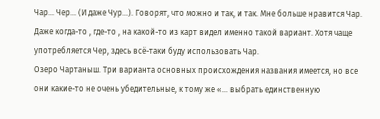Чар… Чер… (И даже Чур…). Говорят, что можно и так, и так. Мне больше нравится Чар. Даже когда-то , где-то , на какой-то из карт видел именно такой вариант. Хотя чаще употребляется Чер, здесь всё-таки буду использовать Чар.
Озеро Чартаныш. Три варианта основных происхождения названия имеется, но все они какие-то не очень убедительные, к тому же «… выбрать единственную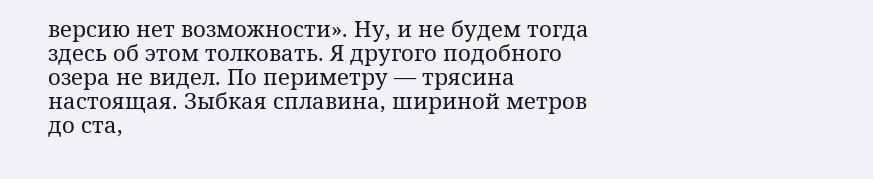версию нет возможности». Ну, и не будем тогда здесь об этом толковать. Я другого подобного озера не видел. По периметру — трясина настоящая. Зыбкая сплавина, шириной метров до ста,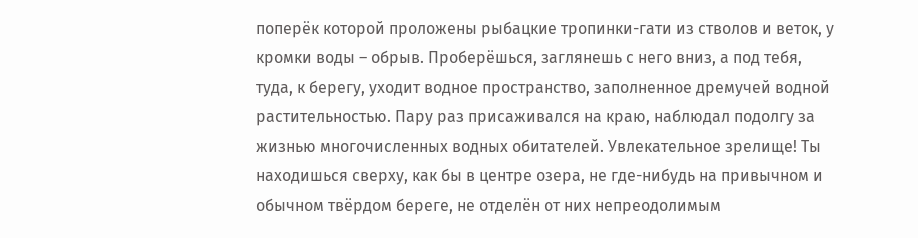поперёк которой проложены рыбацкие тропинки-гати из стволов и веток, у кромки воды – обрыв. Проберёшься, заглянешь с него вниз, а под тебя, туда, к берегу, уходит водное пространство, заполненное дремучей водной растительностью. Пару раз присаживался на краю, наблюдал подолгу за жизнью многочисленных водных обитателей. Увлекательное зрелище! Ты находишься сверху, как бы в центре озера, не где-нибудь на привычном и обычном твёрдом береге, не отделён от них непреодолимым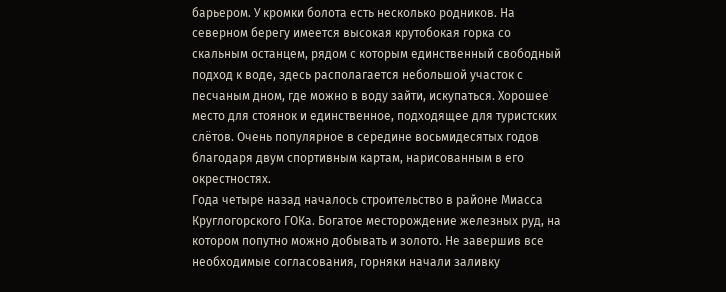барьером. У кромки болота есть несколько родников. На северном берегу имеется высокая крутобокая горка со скальным останцем, рядом с которым единственный свободный подход к воде, здесь располагается небольшой участок с песчаным дном, где можно в воду зайти, искупаться. Хорошее место для стоянок и единственное, подходящее для туристских слётов. Очень популярное в середине восьмидесятых годов благодаря двум спортивным картам, нарисованным в его окрестностях.
Года четыре назад началось строительство в районе Миасса Круглогорского ГОКа. Богатое месторождение железных руд, на котором попутно можно добывать и золото. Не завершив все необходимые согласования, горняки начали заливку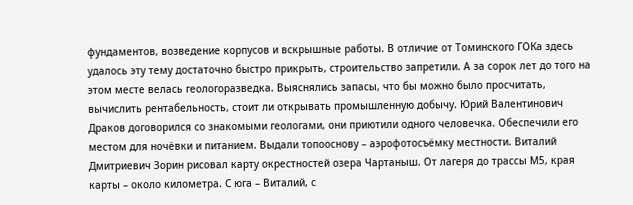фундаментов, возведение корпусов и вскрышные работы. В отличие от Томинского ГОКа здесь удалось эту тему достаточно быстро прикрыть, строительство запретили. А за сорок лет до того на этом месте велась геологоразведка. Выяснялись запасы, что бы можно было просчитать, вычислить рентабельность, стоит ли открывать промышленную добычу. Юрий Валентинович Драков договорился со знакомыми геологами, они приютили одного человечка. Обеспечили его местом для ночёвки и питанием. Выдали топооснову – аэрофотосъёмку местности. Виталий Дмитриевич Зорин рисовал карту окрестностей озера Чартаныш. От лагеря до трассы М5, края карты – около километра. С юга – Виталий, с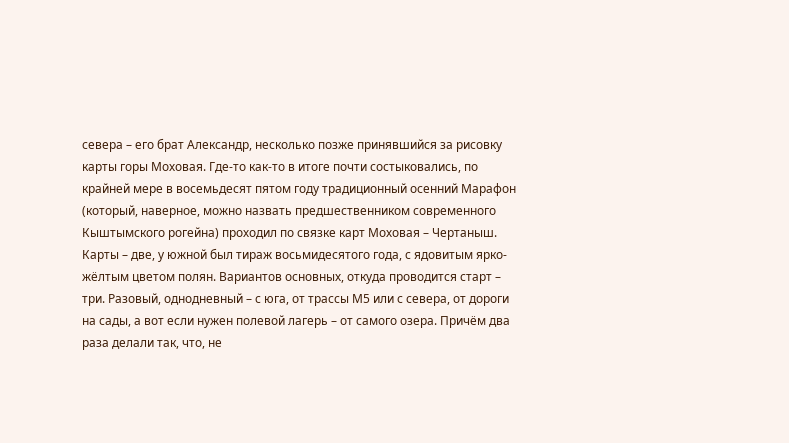севера – его брат Александр, несколько позже принявшийся за рисовку карты горы Моховая. Где-то как-то в итоге почти состыковались, по крайней мере в восемьдесят пятом году традиционный осенний Марафон (который, наверное, можно назвать предшественником современного Кыштымского рогейна) проходил по связке карт Моховая – Чертаныш.
Карты – две, у южной был тираж восьмидесятого года, с ядовитым ярко-жёлтым цветом полян. Вариантов основных, откуда проводится старт – три. Разовый, однодневный – с юга, от трассы М5 или с севера, от дороги на сады, а вот если нужен полевой лагерь – от самого озера. Причём два раза делали так, что, не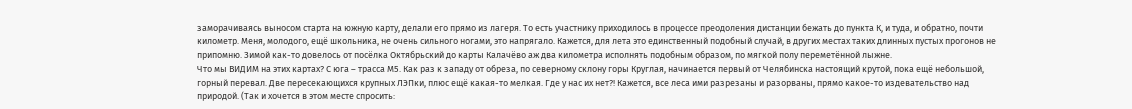заморачиваясь выносом старта на южную карту, делали его прямо из лагеря. То есть участнику приходилось в процессе преодоления дистанции бежать до пункта К, и туда, и обратно, почти километр. Меня, молодого, ещё школьника, не очень сильного ногами, это напрягало. Кажется, для лета это единственный подобный случай, в других местах таких длинных пустых прогонов не припомню. Зимой как-то довелось от посёлка Октябрьский до карты Калачёво аж два километра исполнять подобным образом, по мягкой полу переметённой лыжне.
Что мы ВИДИМ на этих картах? С юга – трасса М5. Как раз к западу от обреза, по северному склону горы Круглая, начинается первый от Челябинска настоящий крутой, пока ещё небольшой, горный перевал. Две пересекающихся крупных ЛЭПки, плюс ещё какая-то мелкая. Где у нас их нет?! Кажется, все леса ими разрезаны и разорваны, прямо какое-то издевательство над природой. (Так и хочется в этом месте спросить: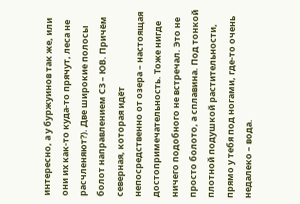интересно, а у буржуинов так же, или они их как-то куда-то прячут, леса не расчленяют?). Две широкие полосы болот направлением СЗ – ЮВ. Причём северная, которая идёт непосредственно от озера – настоящая достопримечательность. Тоже нигде ничего подобного не встречал. Это не просто болото, а сплавина. Под тонкой плотной подушкой растительности, прямо у тебя под ногами, где-то очень недалеко – вода.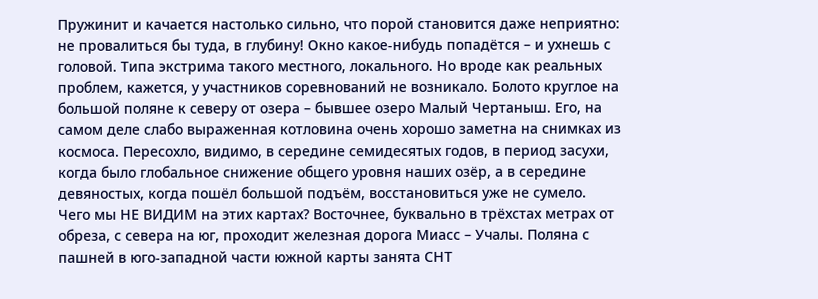Пружинит и качается настолько сильно, что порой становится даже неприятно: не провалиться бы туда, в глубину! Окно какое-нибудь попадётся – и ухнешь с головой. Типа экстрима такого местного, локального. Но вроде как реальных проблем, кажется, у участников соревнований не возникало. Болото круглое на большой поляне к северу от озера – бывшее озеро Малый Чертаныш. Его, на самом деле слабо выраженная котловина очень хорошо заметна на снимках из космоса. Пересохло, видимо, в середине семидесятых годов, в период засухи, когда было глобальное снижение общего уровня наших озёр, а в середине девяностых, когда пошёл большой подъём, восстановиться уже не сумело.
Чего мы НЕ ВИДИМ на этих картах? Восточнее, буквально в трёхстах метрах от обреза, с севера на юг, проходит железная дорога Миасс – Учалы. Поляна с пашней в юго-западной части южной карты занята СНТ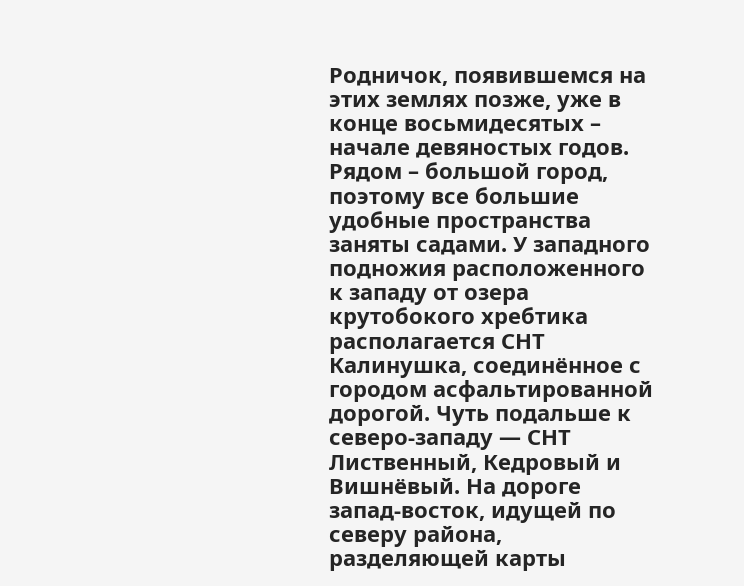Родничок, появившемся на этих землях позже, уже в конце восьмидесятых – начале девяностых годов. Рядом – большой город, поэтому все большие удобные пространства заняты садами. У западного подножия расположенного к западу от озера крутобокого хребтика располагается СНТ Калинушка, соединённое с городом асфальтированной дорогой. Чуть подальше к северо-западу — СНТ Лиственный, Кедровый и Вишнёвый. На дороге запад-восток, идущей по северу района, разделяющей карты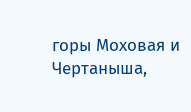горы Моховая и Чертаныша,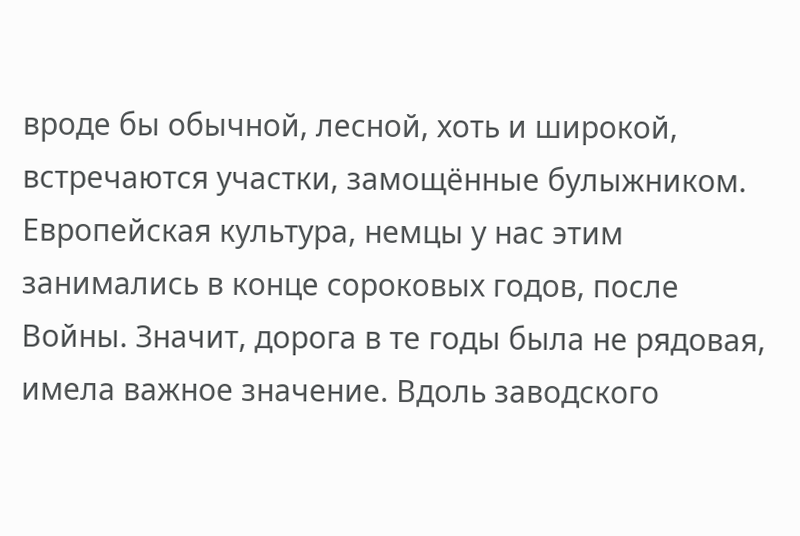вроде бы обычной, лесной, хоть и широкой, встречаются участки, замощённые булыжником. Европейская культура, немцы у нас этим занимались в конце сороковых годов, после Войны. Значит, дорога в те годы была не рядовая, имела важное значение. Вдоль заводского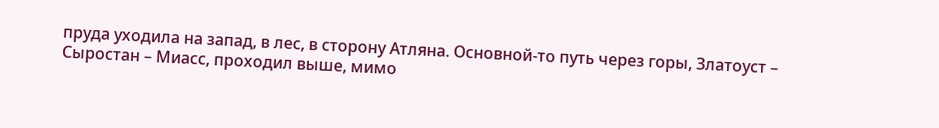пруда уходила на запад, в лес, в сторону Атляна. Основной-то путь через горы, Златоуст – Сыростан – Миасс, проходил выше, мимо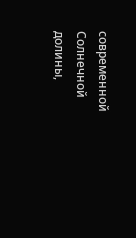современной Солнечной долины,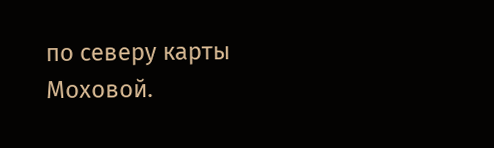по северу карты Моховой.